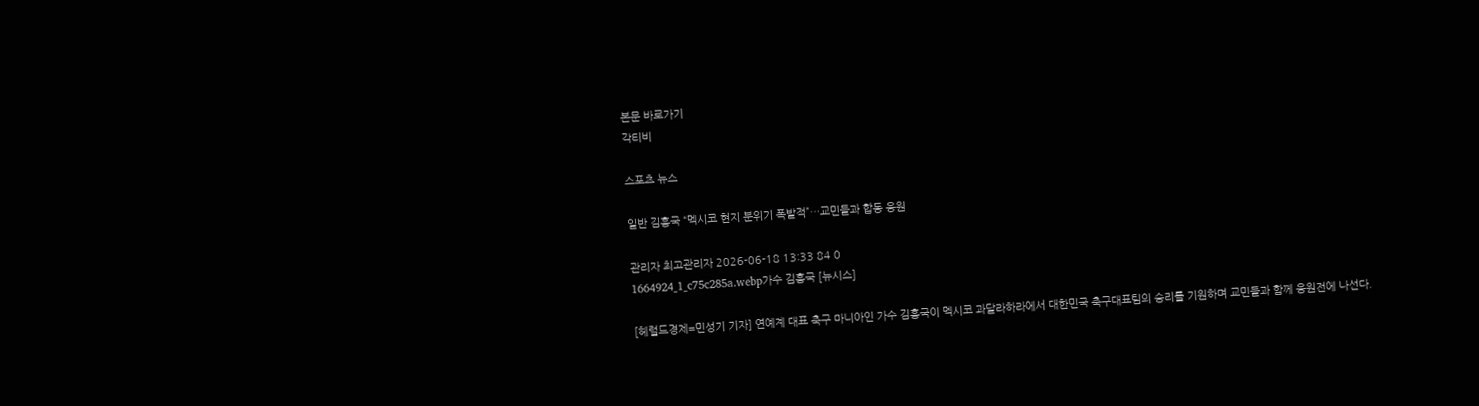본문 바로가기
각티비

스포츠 뉴스

일반 김흥국 “멕시코 현지 분위기 폭발적”…교민들과 합동 응원

관리자 최고관리자 2026-06-18 13:33 84 0
1664924_1_c75c285a.webp가수 김흥국 [뉴시스]

[헤럴드경제=민성기 기자] 연예계 대표 축구 마니아인 가수 김흥국이 멕시코 과달라하라에서 대한민국 축구대표팀의 승리를 기원하며 교민들과 함께 응원전에 나선다.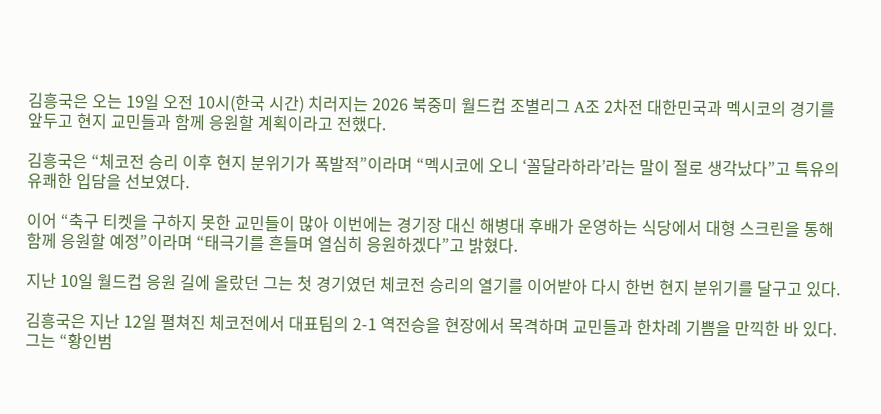김흥국은 오는 19일 오전 10시(한국 시간) 치러지는 2026 북중미 월드컵 조별리그 A조 2차전 대한민국과 멕시코의 경기를 앞두고 현지 교민들과 함께 응원할 계획이라고 전했다.

김흥국은 “체코전 승리 이후 현지 분위기가 폭발적”이라며 “멕시코에 오니 ‘꼴달라하라’라는 말이 절로 생각났다”고 특유의 유쾌한 입담을 선보였다.

이어 “축구 티켓을 구하지 못한 교민들이 많아 이번에는 경기장 대신 해병대 후배가 운영하는 식당에서 대형 스크린을 통해 함께 응원할 예정”이라며 “태극기를 흔들며 열심히 응원하겠다”고 밝혔다.

지난 10일 월드컵 응원 길에 올랐던 그는 첫 경기였던 체코전 승리의 열기를 이어받아 다시 한번 현지 분위기를 달구고 있다.

김흥국은 지난 12일 펼쳐진 체코전에서 대표팀의 2-1 역전승을 현장에서 목격하며 교민들과 한차례 기쁨을 만끽한 바 있다. 그는 “황인범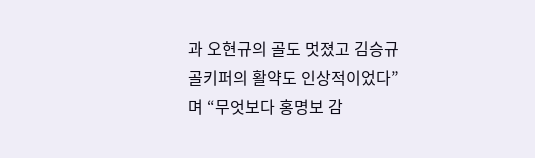과 오현규의 골도 멋졌고 김승규 골키퍼의 활약도 인상적이었다”며 “무엇보다 홍명보 감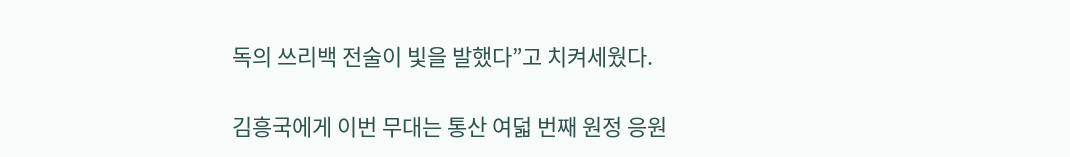독의 쓰리백 전술이 빛을 발했다”고 치켜세웠다.

김흥국에게 이번 무대는 통산 여덟 번째 원정 응원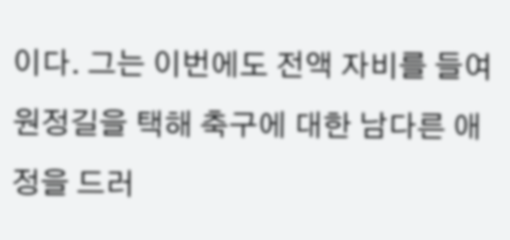이다. 그는 이번에도 전액 자비를 들여 원정길을 택해 축구에 대한 남다른 애정을 드러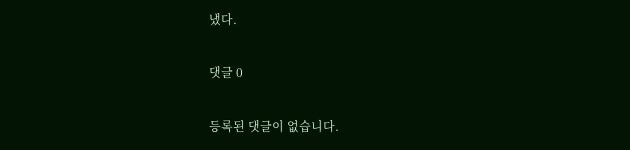냈다.

댓글 0

등록된 댓글이 없습니다.